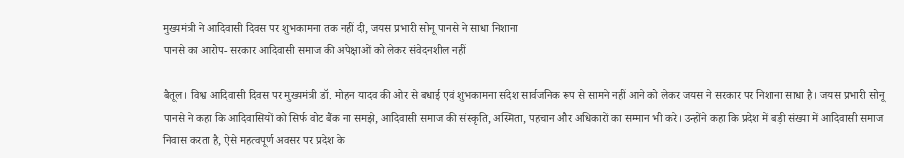मुख्यमंत्री ने आदिवासी दिवस पर शुभकामना तक नहीं दी, जयस प्रभारी सोनू पानसे ने साधा निशाना
पानसे का आरोप- सरकार आदिवासी समाज की अपेक्षाओं को लेकर संवेदनशील नहीं

बैतूल। विश्व आदिवासी दिवस पर मुख्यमंत्री डॉ. मोहन यादव की ओर से बधाई एवं शुभकामना संदेश सार्वजनिक रूप से सामने नहीं आने को लेकर जयस ने सरकार पर निशाना साधा है। जयस प्रभारी सोनू पानसे ने कहा कि आदिवासियों को सिर्फ वोट बैंक ना समझे, आदिवासी समाज की संस्कृति, अस्मिता, पहचान और अधिकारों का सम्मान भी करे। उन्होंने कहा कि प्रदेश में बड़ी संख्या में आदिवासी समाज निवास करता है, ऐसे महत्वपूर्ण अवसर पर प्रदेश के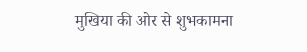मुखिया की ओर से शुभकामना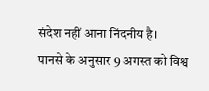संदेश नहीं आना निंदनीय है।
पानसे के अनुसार 9 अगस्त को विश्व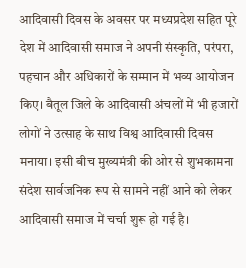आदिवासी दिवस के अवसर पर मध्यप्रदेश सहित पूरे देश में आदिवासी समाज ने अपनी संस्कृति, परंपरा, पहचान और अधिकारों के सम्मान में भव्य आयोजन किए। बैतूल जिले के आदिवासी अंचलों में भी हजारों लोगों ने उत्साह के साथ विश्व आदिवासी दिवस मनाया। इसी बीच मुख्यमंत्री की ओर से शुभकामना संदेश सार्वजनिक रूप से सामने नहीं आने को लेकर आदिवासी समाज में चर्चा शुरू हो गई है।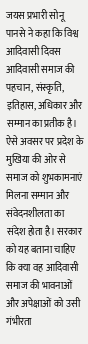जयस प्रभारी सोनू पानसे ने कहा कि विश्व आदिवासी दिवस आदिवासी समाज की पहचान, संस्कृति, इतिहास, अधिकार और सम्मान का प्रतीक है। ऐसे अवसर पर प्रदेश के मुखिया की ओर से समाज को शुभकामनाएं मिलना सम्मान और संवेदनशीलता का संदेश होता है। सरकार को यह बताना चाहिए कि क्या वह आदिवासी समाज की भावनाओं और अपेक्षाओं को उसी गंभीरता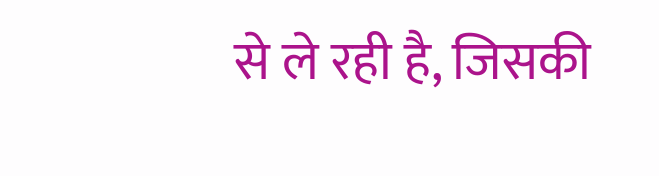से ले रही है, जिसकी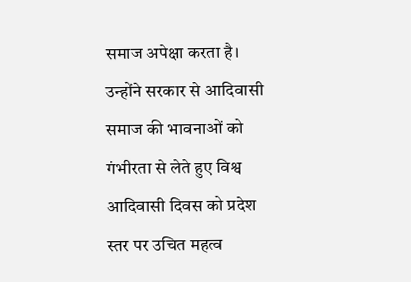समाज अपेक्षा करता है। उन्होंने सरकार से आदिवासी समाज की भावनाओं को गंभीरता से लेते हुए विश्व आदिवासी दिवस को प्रदेश स्तर पर उचित महत्व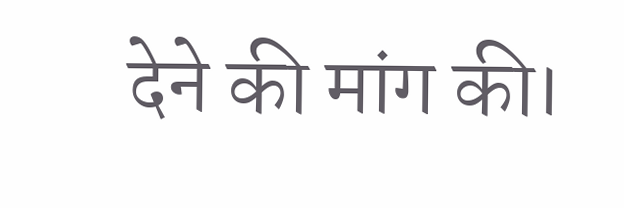देने की मांग की।